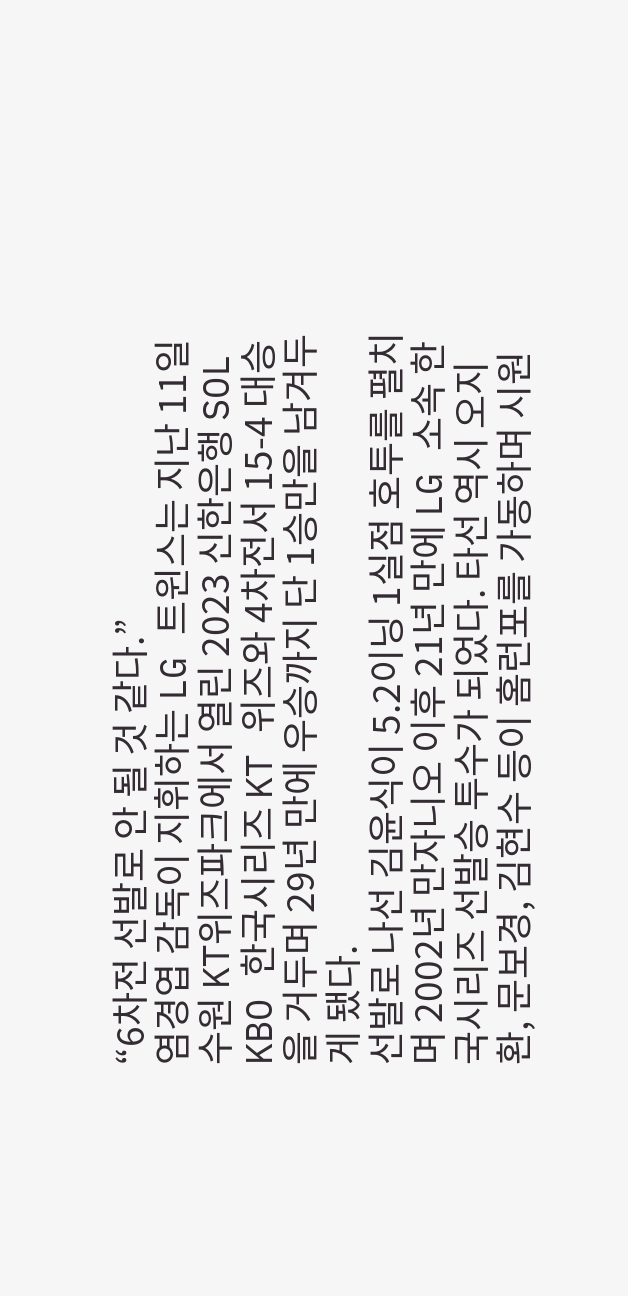“6차전 선발로 안 될 것 같다.”
염경엽 감독이 지휘하는 LG 트윈스는 지난 11일 수원 KT위즈파크에서 열린 2023 신한은행 SOL KBO 한국시리즈 KT 위즈와 4차전서 15-4 대승을 거두며 29년 만에 우승까지 단 1승만을 남겨두게 됐다.
선발로 나선 김윤식이 5.2이닝 1실점 호투를 펼치며 2002년 만자니오 이후 21년 만에 LG 소속 한국시리즈 선발승 투수가 되었다. 타선 역시 오지환, 문보경, 김현수 등이 홈런포를 가동하며 시원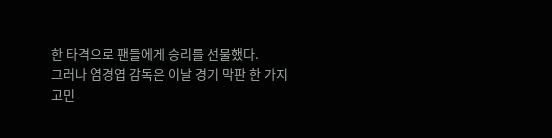한 타격으로 팬들에게 승리를 선물했다.
그러나 염경엽 감독은 이날 경기 막판 한 가지 고민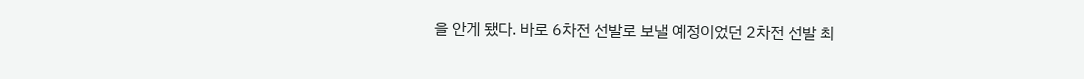을 안게 됐다. 바로 6차전 선발로 보낼 예정이었던 2차전 선발 최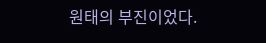원태의 부진이었다.